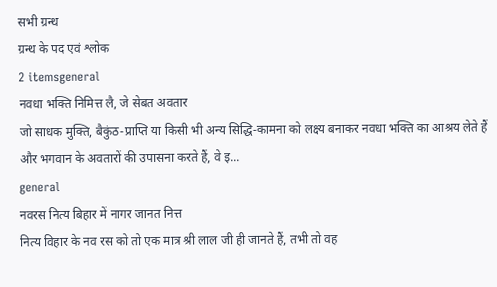सभी ग्रन्थ
ग्रन्थ के पद एवं श्लोक
2 itemsgeneral
नवधा भक्ति निमित्त लै, जे सेबत अवतार
जो साधक मुक्ति, बैकुंठ‑प्राप्ति या किसी भी अन्य सिद्धि‑कामना को लक्ष्य बनाकर नवधा भक्ति का आश्रय लेते हैं और भगवान के अवतारों की उपासना करते हैं, वे इ...
general
नवरस नित्य बिहार में नागर जानत नित्त
नित्य विहार के नव रस को तो एक मात्र श्री लाल जी ही जानते हैं, तभी तो वह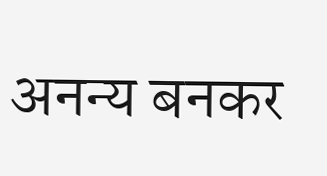अनन्य बनकर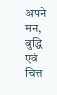अपने मन, बुद्धि एवं चित्त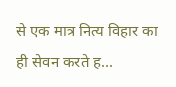से एक मात्र नित्य विहार का ही सेवन करते ह...